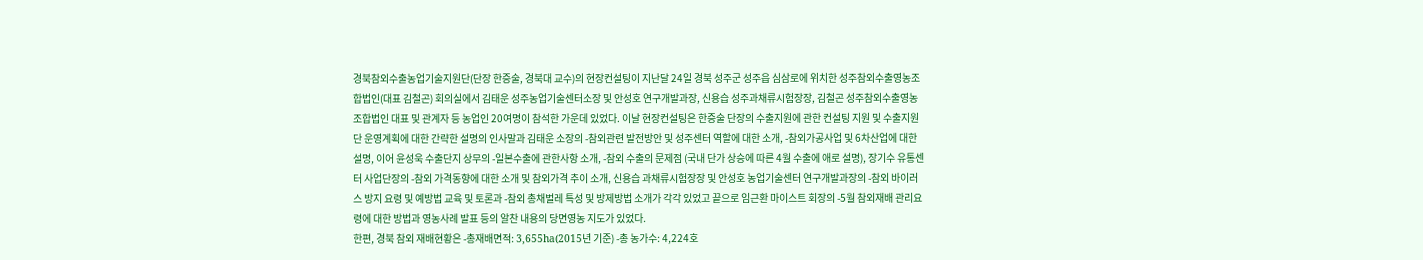경북참외수출농업기술지원단(단장 한증술, 경북대 교수)의 현장컨설팅이 지난달 24일 경북 성주군 성주읍 심삼로에 위치한 성주참외수출영농조합법인(대표 김철곤) 회의실에서 김태운 성주농업기술센터소장 및 안성호 연구개발과장, 신용습 성주과채류시험장장, 김철곤 성주참외수출영농조합법인 대표 및 관계자 등 농업인 20여명이 참석한 가운데 있었다. 이날 현장컨설팅은 한증술 단장의 수출지원에 관한 컨설팅 지원 및 수출지원단 운영계획에 대한 간략한 설명의 인사말과 김태운 소장의 -참외관련 발전방안 및 성주센터 역할에 대한 소개, -참외가공사업 및 6차산업에 대한 설명, 이어 윤성욱 수출단지 상무의 -일본수출에 관한사항 소개, -참외 수출의 문제점 (국내 단가 상승에 따른 4월 수출에 애로 설명), 장기수 유통센터 사업단장의 -참외 가격동향에 대한 소개 및 참외가격 추이 소개, 신용습 과채류시험장장 및 안성호 농업기술센터 연구개발과장의 -참외 바이러스 방지 요령 및 예방법 교육 및 토론과 -참외 총채벌레 특성 및 방제방법 소개가 각각 있었고 끝으로 임근환 마이스트 회장의 -5월 참외재배 관리요령에 대한 방법과 영농사례 발표 등의 알찬 내용의 당면영농 지도가 있었다.
한편, 경북 참외 재배현황은 -총재배면적: 3,655ha(2015년 기준) -총 농가수: 4,224호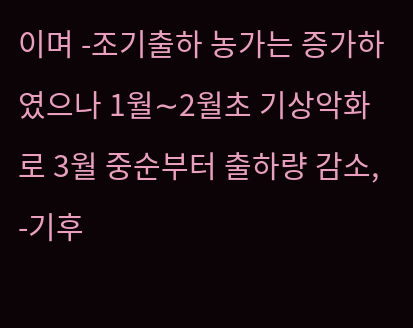이며 -조기출하 농가는 증가하였으나 1월∼2월초 기상악화로 3월 중순부터 출하량 감소, -기후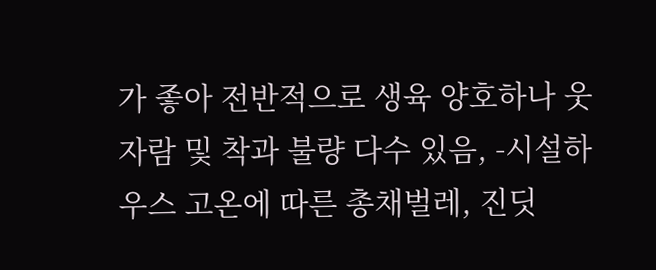가 좋아 전반적으로 생육 양호하나 웃자람 및 착과 불량 다수 있음, -시설하우스 고온에 따른 총채벌레, 진딧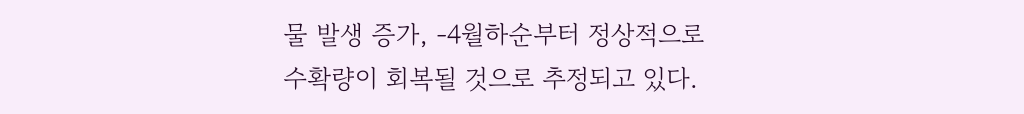물 발생 증가, -4월하순부터 정상적으로 수확량이 회복될 것으로 추정되고 있다.